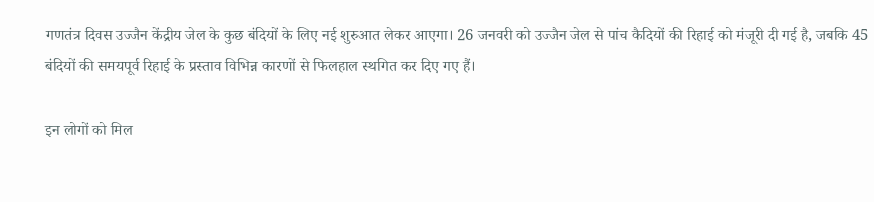गणतंत्र दिवस उज्जैन केंद्रीय जेल के कुछ बंदियों के लिए नई शुरुआत लेकर आएगा। 26 जनवरी को उज्जैन जेल से पांच कैदियों की रिहाई को मंजूरी दी गई है, जबकि 45 बंदियों की समयपूर्व रिहाई के प्रस्ताव विभिन्न कारणों से फिलहाल स्थगित कर दिए गए हैं।

इन लोगों को मिल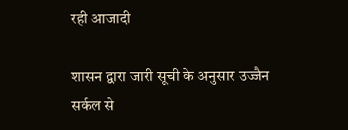रही आजादी

शासन द्वारा जारी सूची के अनुसार उज्जैन सर्कल से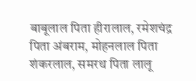बाबूलाल पिता हीरालाल, रमेशचंद्र पिता अंबराम, मोहनलाल पिता शंकरलाल, समरथ पिता लालू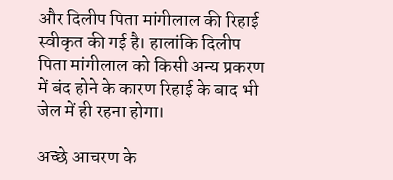और दिलीप पिता मांगीलाल की रिहाई स्वीकृत की गई है। हालांकि दिलीप पिता मांगीलाल को किसी अन्य प्रकरण में बंद होने के कारण रिहाई के बाद भी जेल में ही रहना होगा।

अच्छे आचरण के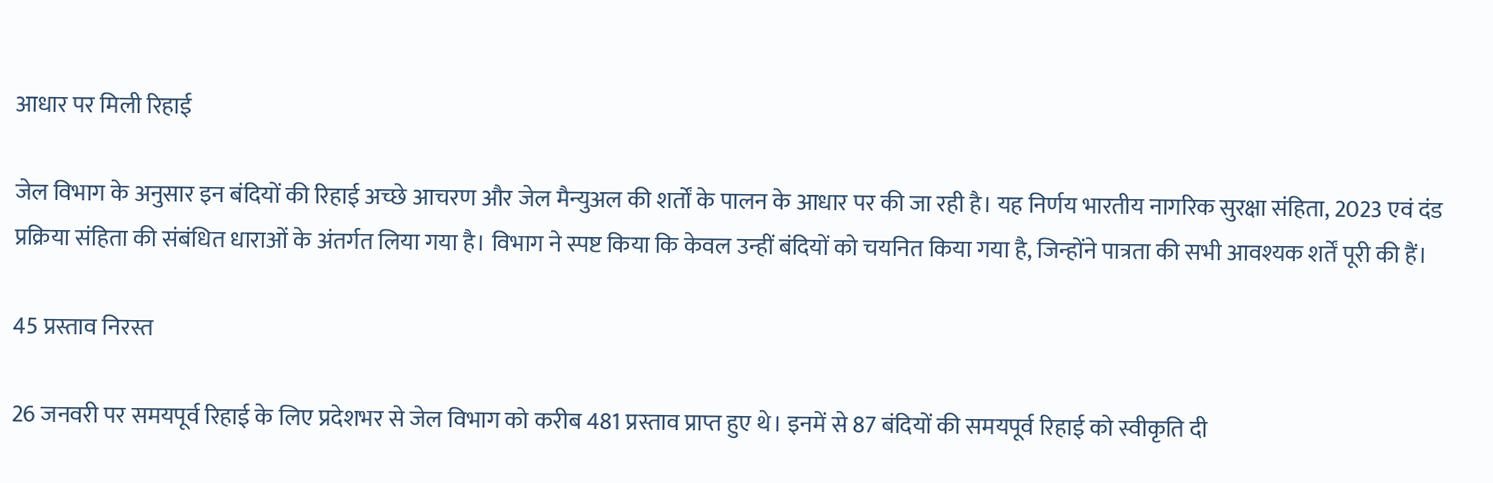आधार पर मिली रिहाई

जेल विभाग के अनुसार इन बंदियों की रिहाई अच्छे आचरण और जेल मैन्युअल की शर्तों के पालन के आधार पर की जा रही है। यह निर्णय भारतीय नागरिक सुरक्षा संहिता, 2023 एवं दंड प्रक्रिया संहिता की संबंधित धाराओं के अंतर्गत लिया गया है। विभाग ने स्पष्ट किया कि केवल उन्हीं बंदियों को चयनित किया गया है, जिन्होंने पात्रता की सभी आवश्यक शर्तें पूरी की हैं।

45 प्रस्ताव निरस्त

26 जनवरी पर समयपूर्व रिहाई के लिए प्रदेशभर से जेल विभाग को करीब 481 प्रस्ताव प्राप्त हुए थे। इनमें से 87 बंदियों की समयपूर्व रिहाई को स्वीकृति दी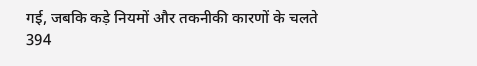गई, जबकि कड़े नियमों और तकनीकी कारणों के चलते 394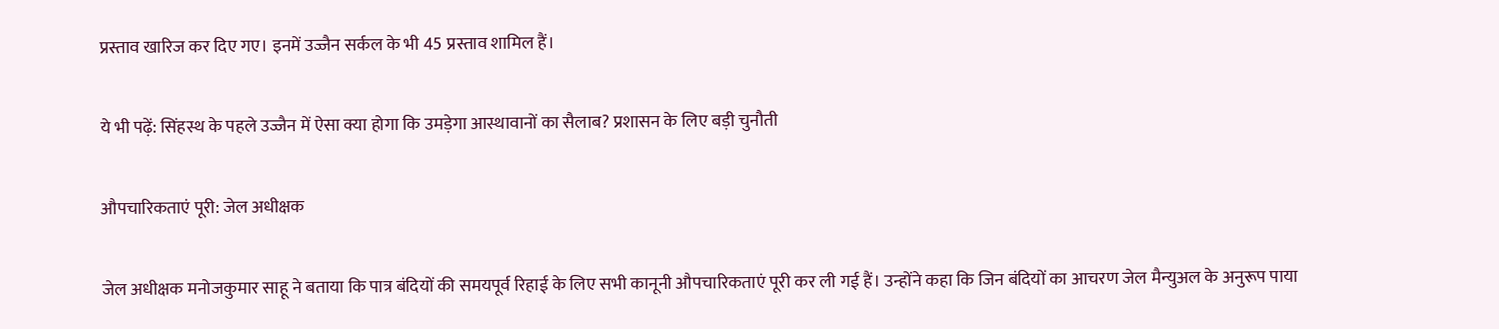प्रस्ताव खारिज कर दिए गए। इनमें उज्जैन सर्कल के भी 45 प्रस्ताव शामिल हैं।

ये भी पढ़ें: सिंहस्थ के पहले उज्जैन में ऐसा क्या होगा कि उमड़ेगा आस्थावानों का सैलाब? प्रशासन के लिए बड़ी चुनौती

औपचारिकताएं पूरी: जेल अधीक्षक

जेल अधीक्षक मनोजकुमार साहू ने बताया कि पात्र बंदियों की समयपूर्व रिहाई के लिए सभी कानूनी औपचारिकताएं पूरी कर ली गई हैं। उन्होंने कहा कि जिन बंदियों का आचरण जेल मैन्युअल के अनुरूप पाया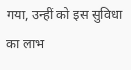गया, उन्हीं को इस सुविधा का लाभ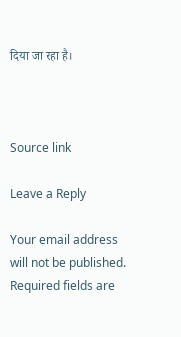दिया जा रहा है।



Source link

Leave a Reply

Your email address will not be published. Required fields are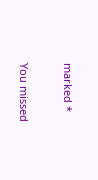marked *

You missed